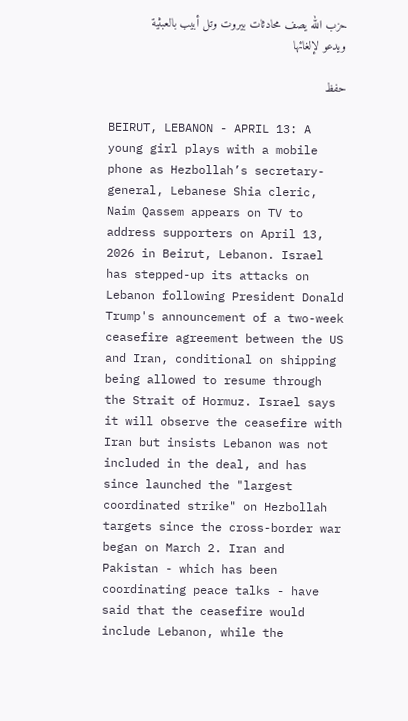حزب الله يصف محادثات بيروت وتل أبيب بالعبثية ويدعو لإلغائها

حفظ

BEIRUT, LEBANON - APRIL 13: A young girl plays with a mobile phone as Hezbollah’s secretary-general, Lebanese Shia cleric, Naim Qassem appears on TV to address supporters on April 13, 2026 in Beirut, Lebanon. Israel has stepped-up its attacks on Lebanon following President Donald Trump's announcement of a two-week ceasefire agreement between the US and Iran, conditional on shipping being allowed to resume through the Strait of Hormuz. Israel says it will observe the ceasefire with Iran but insists Lebanon was not included in the deal, and has since launched the "largest coordinated strike" on Hezbollah targets since the cross-border war began on March 2. Iran and Pakistan - which has been coordinating peace talks - have said that the ceasefire would include Lebanon, while the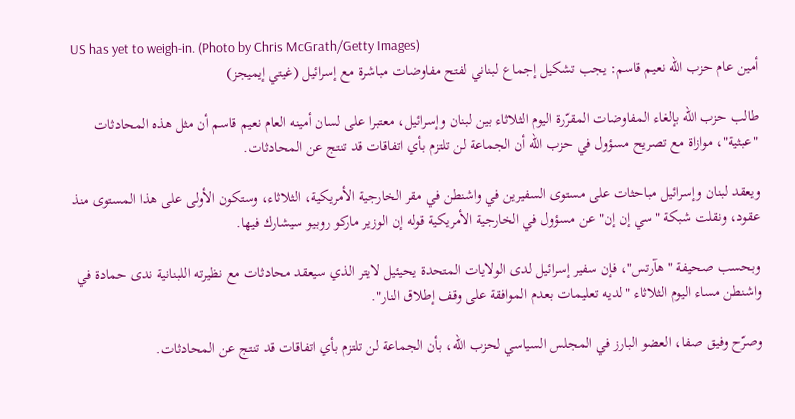US has yet to weigh-in. (Photo by Chris McGrath/Getty Images)
أمين عام حزب الله نعيم قاسم: يجب تشكيل إجماع لبناني لفتح مفاوضات مباشرة مع إسرائيل (غيتي إيميجز)

طالب حزب الله بإلغاء المفاوضات المقرّرة اليوم الثلاثاء بين لبنان وإسرائيل، معتبرا على لسان أمينه العام نعيم قاسم أن مثل هذه المحادثات "عبثية"، موازاة مع تصريح مسؤول في حزب الله أن الجماعة لن تلتزم بأي اتفاقات قد تنتج عن المحادثات.

ويعقد لبنان وإسرائيل مباحثات على مستوى السفيرين في واشنطن في مقر الخارجية الأمريكية، الثلاثاء، وستكون الأولى على هذا المستوى منذ عقود، ونقلت شبكة "سي إن إن" عن مسؤول في الخارجية الأمريكية قوله إن الوزير ماركو روبيو سيشارك فيها.

وبحسب صحيفة "هآرتس"، فإن سفير إسرائيل لدى الولايات المتحدة يحيئيل لايتر الذي سيعقد محادثات مع نظيرته اللبنانية ندى حمادة في واشنطن مساء اليوم الثلاثاء "لديه تعليمات بعدم الموافقة على وقف إطلاق النار".

وصرّح وفيق صفا، العضو البارز في المجلس السياسي لحزب الله، بأن الجماعة لن تلتزم بأي اتفاقات قد تنتج عن المحادثات.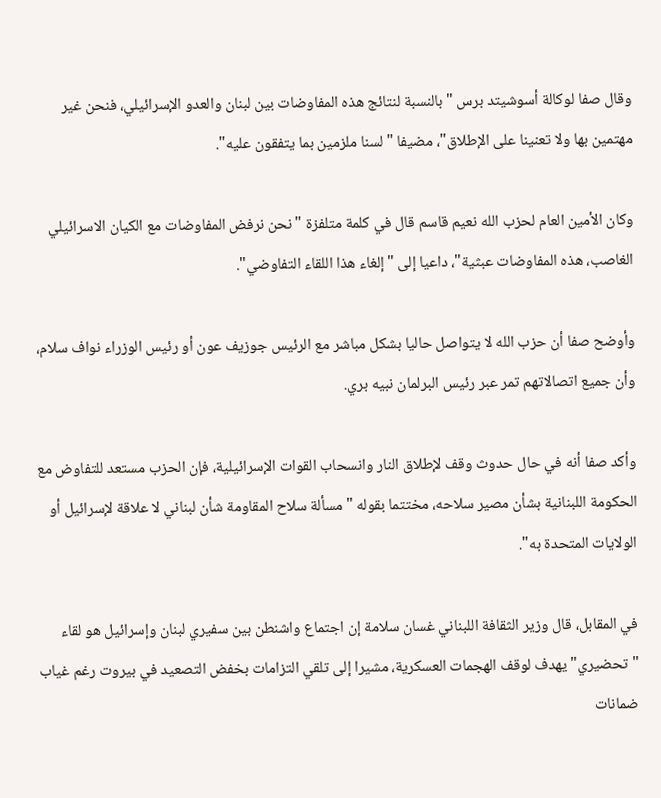وقال صفا لوكالة أسوشيتد برس "بالنسبة لنتائج هذه المفاوضات بين لبنان والعدو الإسرائيلي، فنحن غير مهتمين بها ولا تعنينا على الإطلاق"، مضيفا "لسنا ملزمين بما يتفقون عليه".

وكان الأمين العام لحزب الله نعيم قاسم قال في كلمة متلفزة "نحن نرفض المفاوضات مع الكيان الاسرائيلي الغاصب، هذه المفاوضات عبثية"، داعيا إلى "إلغاء هذا اللقاء التفاوضي".

وأوضح صفا أن حزب الله لا يتواصل حاليا بشكل مباشر مع الرئيس جوزيف عون أو رئيس الوزراء نواف سلام، وأن جميع اتصالاتهم تمر عبر رئيس البرلمان نبيه بري.

وأكد صفا أنه في حال حدوث وقف لإطلاق النار وانسحاب القوات الإسرائيلية، فإن الحزب مستعد للتفاوض مع الحكومة اللبنانية بشأن مصير سلاحه، مختتما بقوله "مسألة سلاح المقاومة شأن لبناني لا علاقة لإسرائيل أو الولايات المتحدة به".

في المقابل، قال وزير الثقافة اللبناني غسان سلامة إن اجتماع واشنطن بين سفيري لبنان وإسرائيل هو لقاء "تحضيري" يهدف لوقف الهجمات العسكرية، مشيرا إلى تلقي التزامات بخفض التصعيد في بيروت رغم غياب ضمانات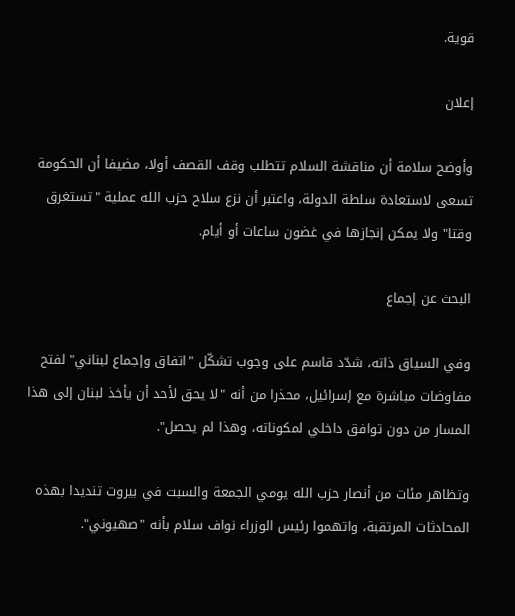قوية.

إعلان

وأوضح سلامة أن مناقشة السلام تتطلب وقف القصف أولا، مضيفا أن الحكومة تسعى لاستعادة سلطة الدولة، واعتبر أن نزع سلاح حزب الله عملية "تستغرق وقتا" ولا يمكن إنجازها في غضون ساعات أو أيام.

البحث عن إجماع

وفي السياق ذاته، شدّد قاسم على وجوب تشكّل "اتفاق وإجماع لبناني" لفتح مفاوضات مباشرة مع إسرائيل، محذرا من أنه "لا يحق لأحد أن يأخذ لبنان إلى هذا المسار من دون توافق داخلي لمكوناته، وهذا لم يحصل".

وتظاهر مئات من أنصار حزب الله يومي الجمعة والسبت في بيروت تنديدا بهذه المحادثات المرتقبة، واتهموا رئيس الوزراء نواف سلام بأنه "صهيوني".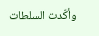وأكّدت السلطات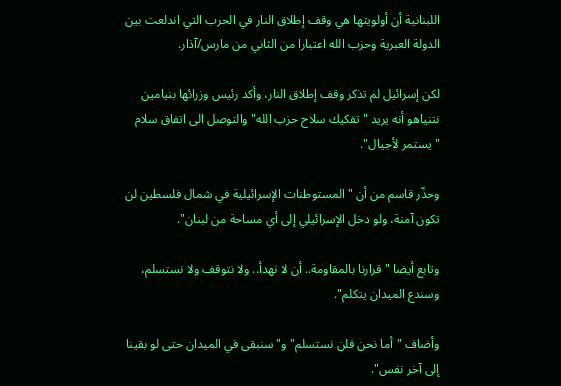اللبنانية أن أولويتها هي وقف إطلاق النار في الحرب التي اندلعت بين الدولة العبرية وحزب الله اعتبارا من الثاني من مارس/آذار.

لكن إسرائيل لم تذكر وقف إطلاق النار، وأكد رئيس وزرائها بنيامين نتنياهو أنه يريد "تفكيك سلاح حزب الله" والتوصل الى اتفاق سلام "يستمر لأجيال".

وحذّر قاسم من أن "المستوطنات الإسرائيلية في شمال فلسطين لن تكون آمنة، ولو دخل الإسرائيلي إلى أي مساحة من لبنان".

وتابع أيضا "قرارنا بالمقاومة.. أن لا نهدأ.. ولا نتوقف ولا نستسلم، وسندع الميدان يتكلم".

وأضاف "أما نحن فلن نستسلم" و"سنبقى في الميدان حتى لو بقينا إلى آخر نفس".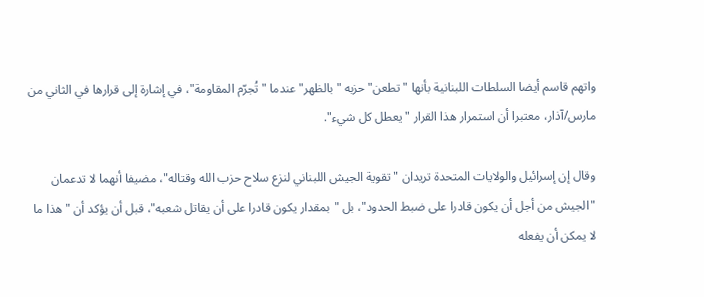واتهم قاسم أيضا السلطات اللبنانية بأنها "تطعن" حزبه "بالظهر" عندما "تُجرّم المقاومة"، في إشارة إلى قرارها في الثاني من مارس/آذار، معتبرا أن استمرار هذا القرار "يعطل كل شيء".

وقال إن إسرائيل والولايات المتحدة تريدان "تقوية الجيش اللبناني لنزع سلاح حزب الله وقتاله"، مضيفا أنهما لا تدعمان "الجيش من أجل أن يكون قادرا على ضبط الحدود"، بل "بمقدار يكون قادرا على أن يقاتل شعبه"، قبل أن يؤكد أن "هذا ما لا يمكن أن يفعله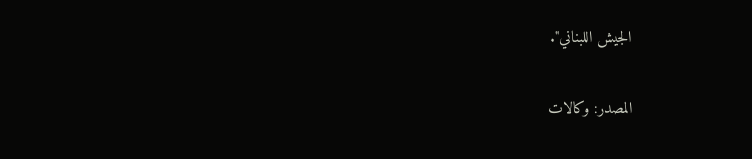الجيش اللبناني".

المصدر: وكالات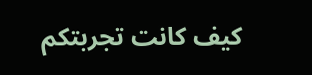كيف كانت تجربتكم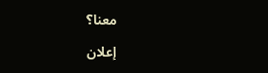معنا؟

إعلان